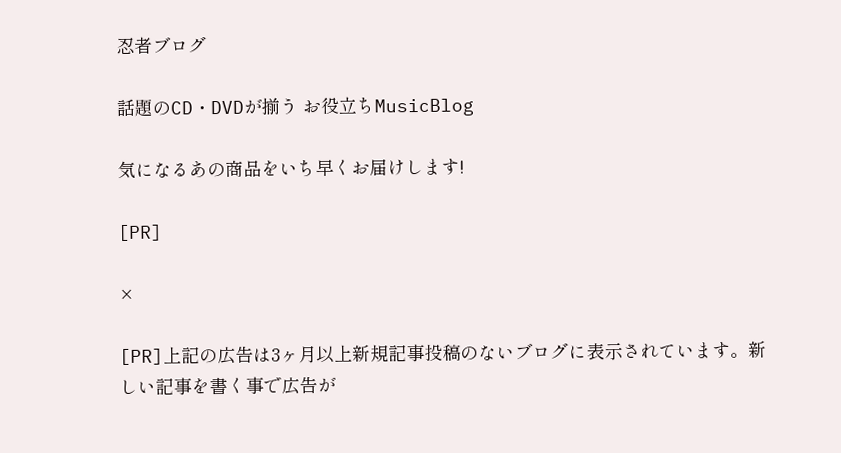忍者ブログ

話題のCD・DVDが揃う お役立ちMusicBlog

気になるあの商品をいち早くお届けします!

[PR]

×

[PR]上記の広告は3ヶ月以上新規記事投稿のないブログに表示されています。新しい記事を書く事で広告が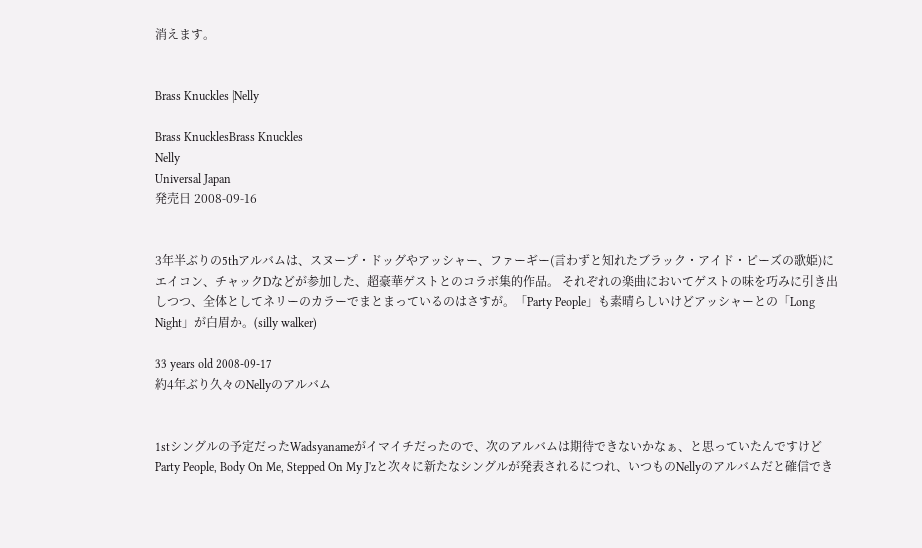消えます。


Brass Knuckles |Nelly

Brass KnucklesBrass Knuckles
Nelly
Universal Japan
発売日 2008-09-16


3年半ぶりの5thアルバムは、スヌープ・ドッグやアッシャー、ファーギー(言わずと知れたブラック・アイド・ピーズの歌姫)にエイコン、チャックDなどが参加した、超豪華ゲストとのコラボ集的作品。 それぞれの楽曲においてゲストの味を巧みに引き出しつつ、全体としてネリーのカラーでまとまっているのはさすが。「Party People」も素晴らしいけどアッシャーとの「Long Night」が白眉か。(silly walker)

33 years old 2008-09-17
約4年ぶり久々のNellyのアルバム


1stシングルの予定だったWadsyanameがイマイチだったので、次のアルバムは期待できないかなぁ、と思っていたんですけどParty People, Body On Me, Stepped On My J'zと次々に新たなシングルが発表されるにつれ、いつものNellyのアルバムだと確信でき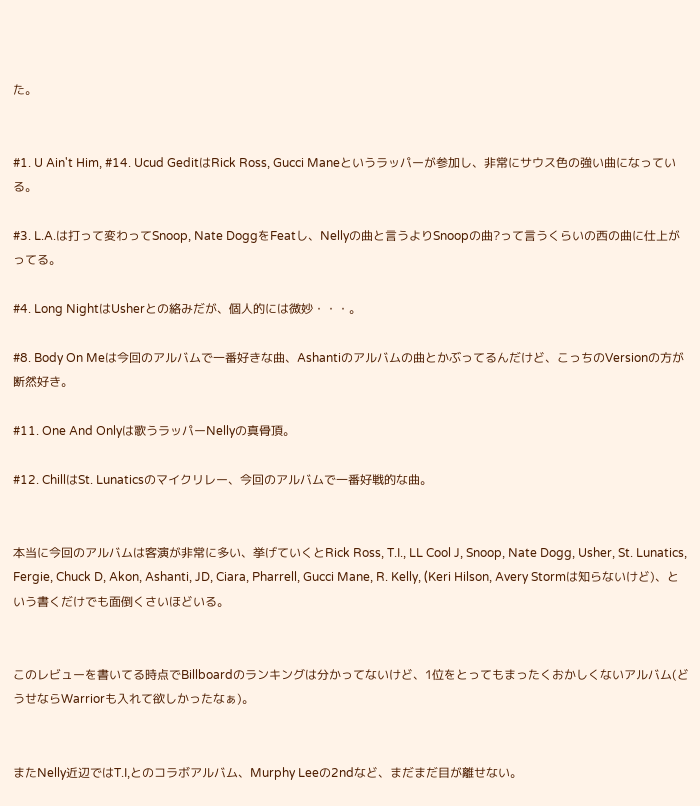た。


#1. U Ain't Him, #14. Ucud GeditはRick Ross, Gucci Maneというラッパーが参加し、非常にサウス色の強い曲になっている。

#3. L.A.は打って変わってSnoop, Nate DoggをFeatし、Nellyの曲と言うよりSnoopの曲?って言うくらいの西の曲に仕上がってる。

#4. Long NightはUsherとの絡みだが、個人的には微妙・・・。

#8. Body On Meは今回のアルバムで一番好きな曲、Ashantiのアルバムの曲とかぶってるんだけど、こっちのVersionの方が断然好き。

#11. One And Onlyは歌うラッパーNellyの真骨頂。

#12. ChillはSt. Lunaticsのマイクリレー、今回のアルバムで一番好戦的な曲。


本当に今回のアルバムは客演が非常に多い、挙げていくとRick Ross, T.I., LL Cool J, Snoop, Nate Dogg, Usher, St. Lunatics, Fergie, Chuck D, Akon, Ashanti, JD, Ciara, Pharrell, Gucci Mane, R. Kelly, (Keri Hilson, Avery Stormは知らないけど)、という書くだけでも面倒くさいほどいる。


このレビューを書いてる時点でBillboardのランキングは分かってないけど、1位をとってもまったくおかしくないアルバム(どうせならWarriorも入れて欲しかったなぁ)。


またNelly近辺ではT.I,とのコラボアルバム、Murphy Leeの2ndなど、まだまだ目が離せない。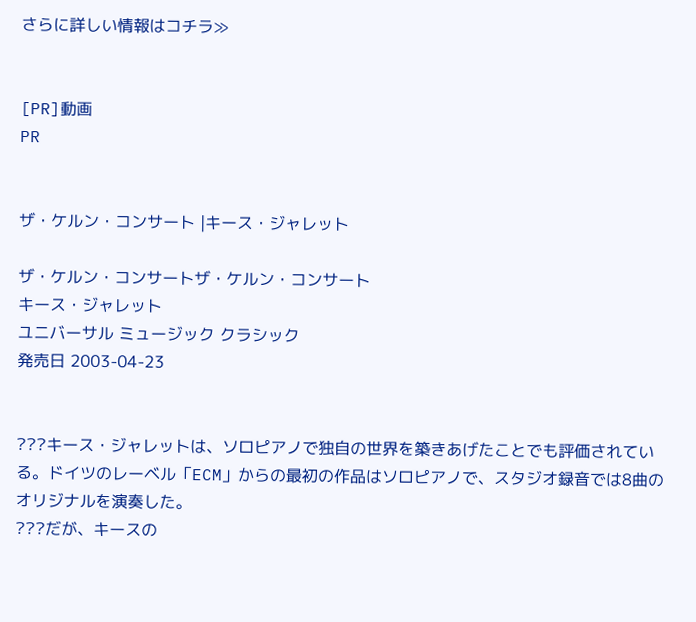さらに詳しい情報はコチラ≫


[PR]動画
PR


ザ・ケルン・コンサート |キース・ジャレット

ザ・ケルン・コンサートザ・ケルン・コンサート
キース・ジャレット
ユニバーサル ミュージック クラシック
発売日 2003-04-23


???キース・ジャレットは、ソロピアノで独自の世界を築きあげたことでも評価されている。ドイツのレーベル「ECM」からの最初の作品はソロピアノで、スタジオ録音では8曲のオリジナルを演奏した。
???だが、キースの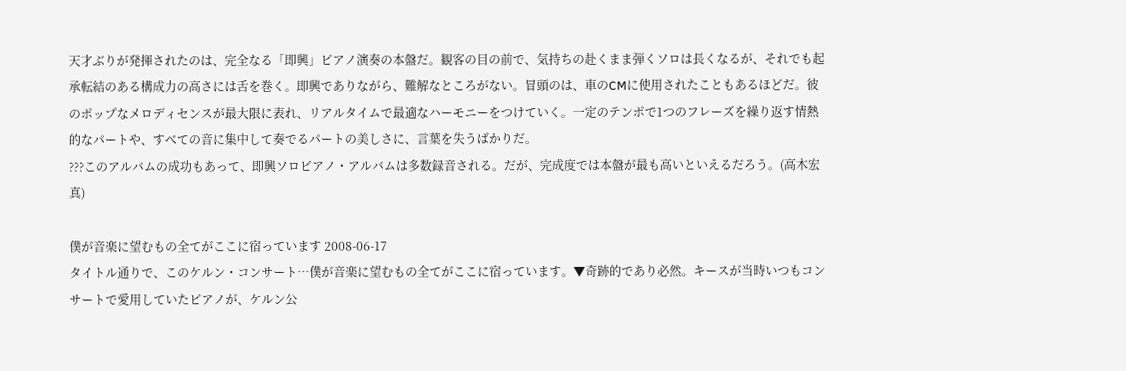天才ぶりが発揮されたのは、完全なる「即興」ピアノ演奏の本盤だ。観客の目の前で、気持ちの赴くまま弾くソロは長くなるが、それでも起承転結のある構成力の高さには舌を巻く。即興でありながら、難解なところがない。冒頭のは、車のCMに使用されたこともあるほどだ。彼のポップなメロディセンスが最大限に表れ、リアルタイムで最適なハーモニーをつけていく。一定のテンポで1つのフレーズを繰り返す情熱的なパートや、すべての音に集中して奏でるパートの美しさに、言葉を失うばかりだ。
???このアルバムの成功もあって、即興ソロピアノ・アルバムは多数録音される。だが、完成度では本盤が最も高いといえるだろう。(高木宏真)

僕が音楽に望むもの全てがここに宿っています 2008-06-17
タイトル通りで、このケルン・コンサート…僕が音楽に望むもの全てがここに宿っています。▼奇跡的であり必然。キースが当時いつもコンサートで愛用していたピアノが、ケルン公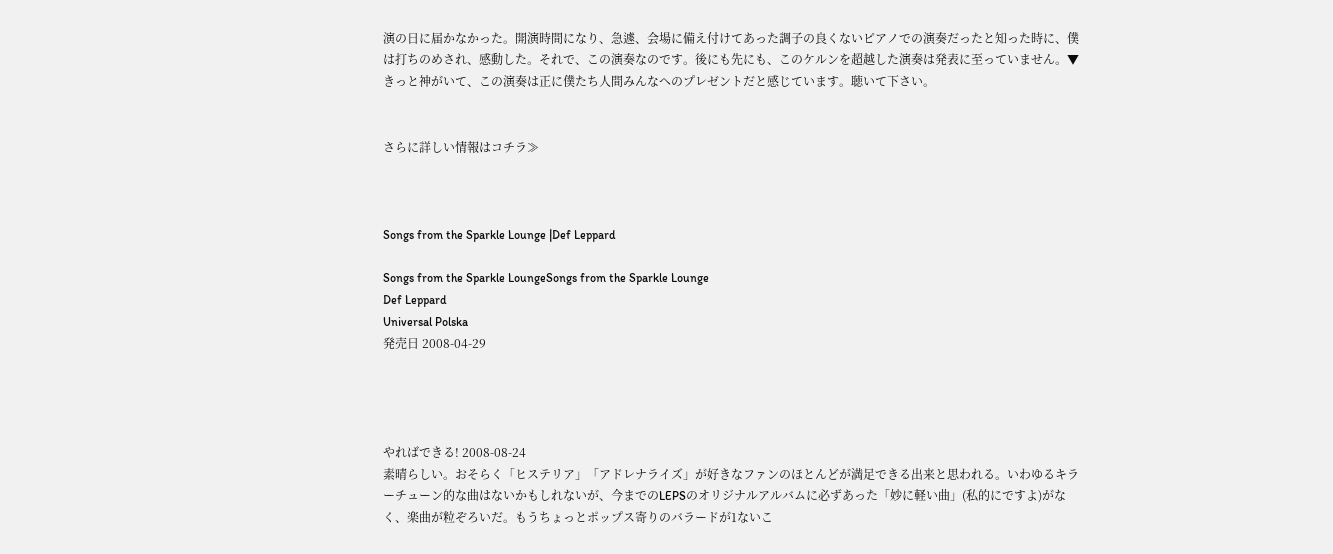演の日に届かなかった。開演時間になり、急遽、会場に備え付けてあった調子の良くないピアノでの演奏だったと知った時に、僕は打ちのめされ、感動した。それで、この演奏なのです。後にも先にも、このケルンを超越した演奏は発表に至っていません。▼きっと神がいて、この演奏は正に僕たち人間みんなへのプレゼントだと感じています。聴いて下さい。


さらに詳しい情報はコチラ≫



Songs from the Sparkle Lounge |Def Leppard

Songs from the Sparkle LoungeSongs from the Sparkle Lounge
Def Leppard
Universal Polska
発売日 2008-04-29




やればできる! 2008-08-24
素晴らしい。おそらく「ヒステリア」「アドレナライズ」が好きなファンのほとんどが満足できる出来と思われる。いわゆるキラーチューン的な曲はないかもしれないが、今までのLEPSのオリジナルアルバムに必ずあった「妙に軽い曲」(私的にですよ)がなく、楽曲が粒ぞろいだ。もうちょっとポップス寄りのバラードが1ないこ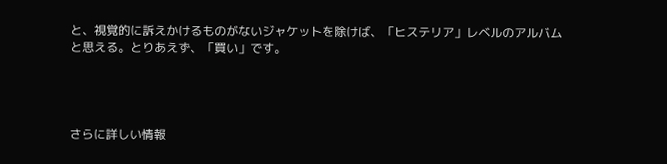と、視覚的に訴えかけるものがないジャケットを除けば、「ヒステリア」レベルのアルバムと思える。とりあえず、「買い」です。




さらに詳しい情報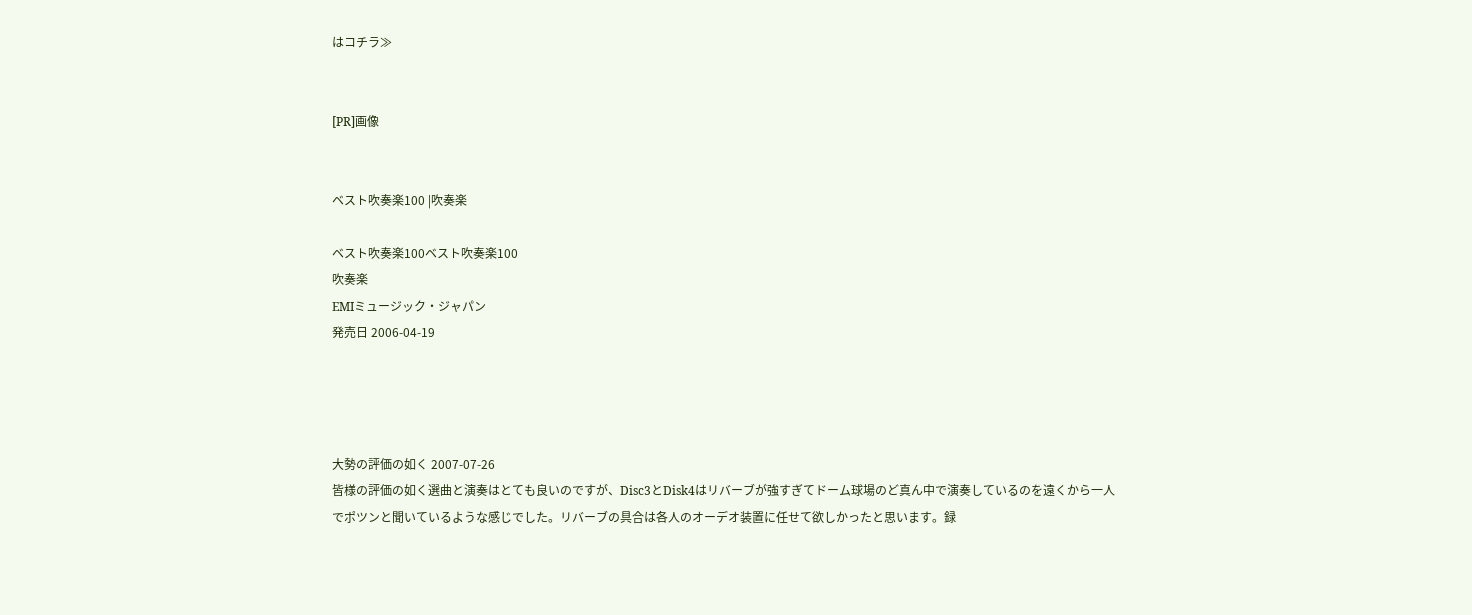はコチラ≫


[PR]画像


ベスト吹奏楽100 |吹奏楽

ベスト吹奏楽100ベスト吹奏楽100
吹奏楽
EMIミュージック・ジャパン
発売日 2006-04-19




大勢の評価の如く 2007-07-26
皆様の評価の如く選曲と演奏はとても良いのですが、Disc3とDisk4はリバーブが強すぎてドーム球場のど真ん中で演奏しているのを遠くから一人でポツンと聞いているような感じでした。リバーブの具合は各人のオーデオ装置に任せて欲しかったと思います。録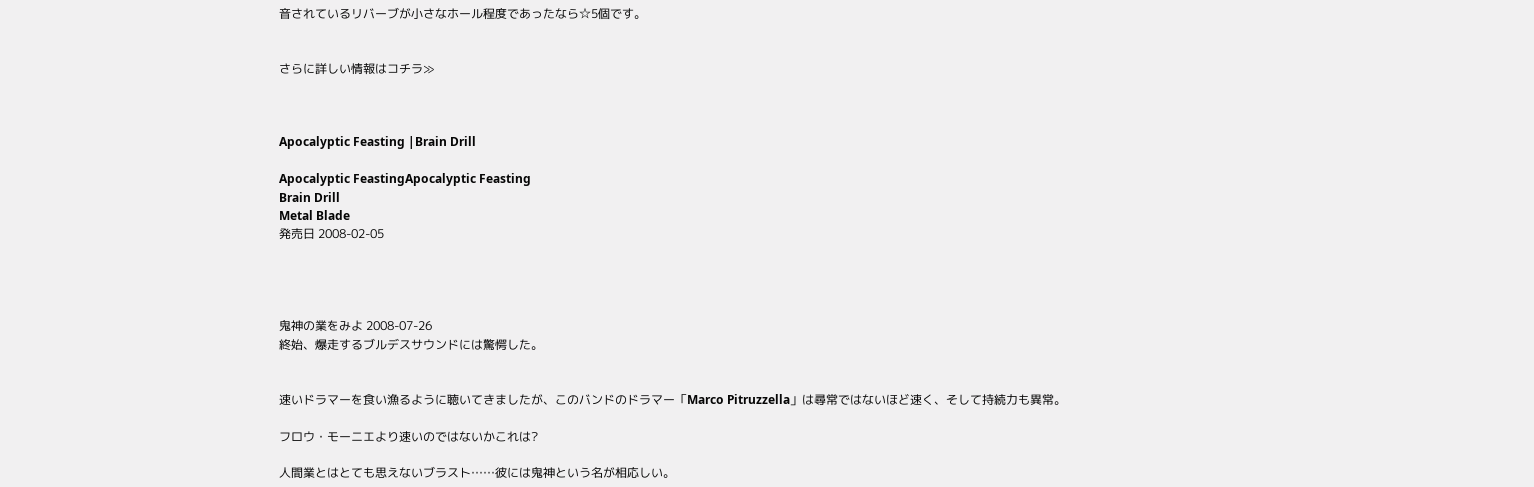音されているリバーブが小さなホール程度であったなら☆5個です。


さらに詳しい情報はコチラ≫



Apocalyptic Feasting |Brain Drill

Apocalyptic FeastingApocalyptic Feasting
Brain Drill
Metal Blade
発売日 2008-02-05




鬼神の業をみよ 2008-07-26
終始、爆走するブルデスサウンドには驚愕した。


速いドラマーを食い漁るように聴いてきましたが、このバンドのドラマー「Marco Pitruzzella」は尋常ではないほど速く、そして持続力も異常。

フロウ・モーニエより速いのではないかこれは?

人間業とはとても思えないブラスト……彼には鬼神という名が相応しい。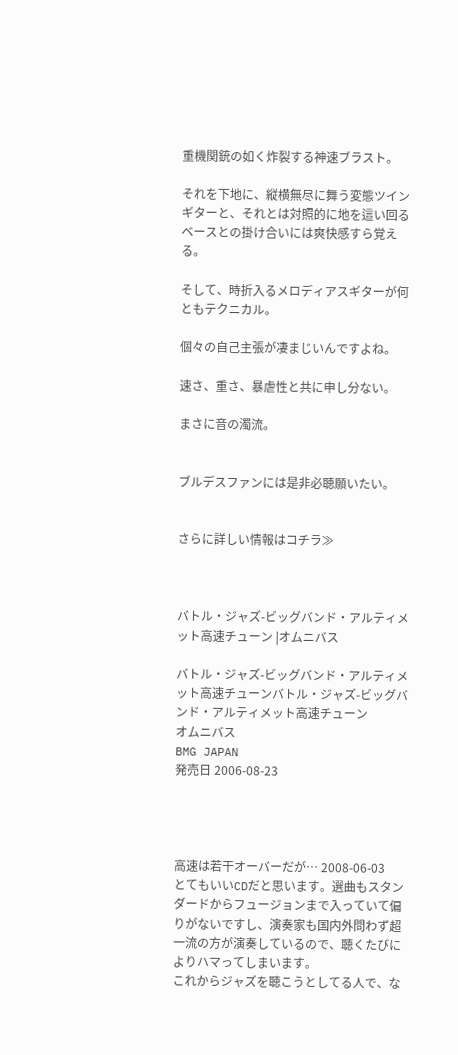重機関銃の如く炸裂する神速ブラスト。

それを下地に、縦横無尽に舞う変態ツインギターと、それとは対照的に地を這い回るベースとの掛け合いには爽快感すら覚える。

そして、時折入るメロディアスギターが何ともテクニカル。

個々の自己主張が凄まじいんですよね。

速さ、重さ、暴虐性と共に申し分ない。

まさに音の濁流。


ブルデスファンには是非必聴願いたい。


さらに詳しい情報はコチラ≫



バトル・ジャズ-ビッグバンド・アルティメット高速チューン |オムニバス

バトル・ジャズ-ビッグバンド・アルティメット高速チューンバトル・ジャズ-ビッグバンド・アルティメット高速チューン
オムニバス
BMG JAPAN
発売日 2006-08-23




高速は若干オーバーだが… 2008-06-03
とてもいいCDだと思います。選曲もスタンダードからフュージョンまで入っていて偏りがないですし、演奏家も国内外問わず超一流の方が演奏しているので、聴くたびによりハマってしまいます。
これからジャズを聴こうとしてる人で、な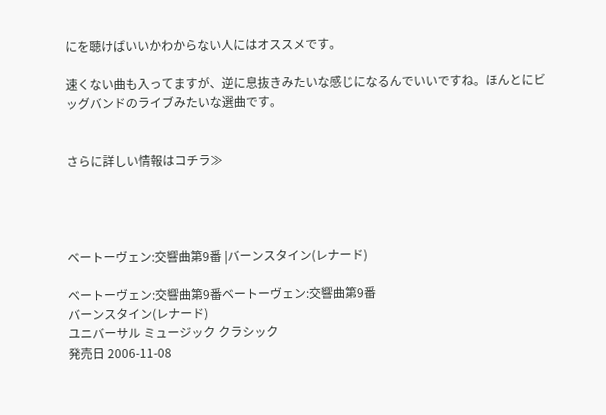にを聴けばいいかわからない人にはオススメです。

速くない曲も入ってますが、逆に息抜きみたいな感じになるんでいいですね。ほんとにビッグバンドのライブみたいな選曲です。


さらに詳しい情報はコチラ≫




ベートーヴェン:交響曲第9番 |バーンスタイン(レナード)

ベートーヴェン:交響曲第9番ベートーヴェン:交響曲第9番
バーンスタイン(レナード)
ユニバーサル ミュージック クラシック
発売日 2006-11-08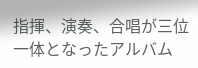指揮、演奏、合唱が三位一体となったアルバム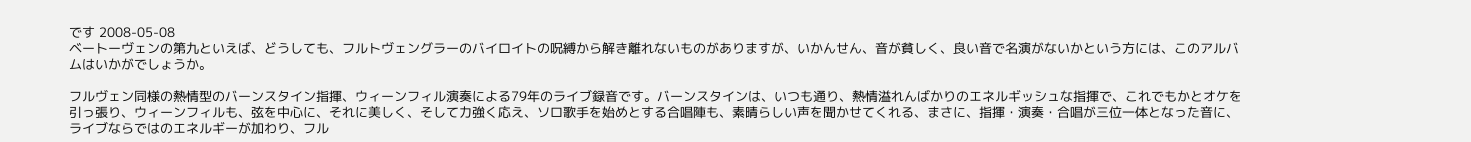です 2008-05-08
ベートーヴェンの第九といえば、どうしても、フルトヴェングラーのバイロイトの呪縛から解き離れないものがありますが、いかんせん、音が貧しく、良い音で名演がないかという方には、このアルバムはいかがでしょうか。

フルヴェン同様の熱情型のバーンスタイン指揮、ウィーンフィル演奏による79年のライブ録音です。バーンスタインは、いつも通り、熱情溢れんばかりのエネルギッシュな指揮で、これでもかとオケを引っ張り、ウィーンフィルも、弦を中心に、それに美しく、そして力強く応え、ソロ歌手を始めとする合唱陣も、素晴らしい声を聞かせてくれる、まさに、指揮・演奏・合唱が三位一体となった音に、ライブならではのエネルギーが加わり、フル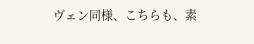ヴェン同様、こちらも、素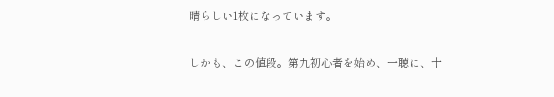晴らしい1枚になっています。

しかも、この値段。第九初心者を始め、一聴に、十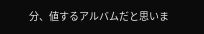分、値するアルバムだと思いま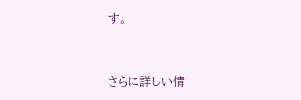す。


さらに詳しい情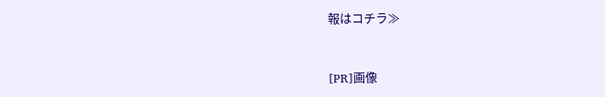報はコチラ≫


[PR]画像